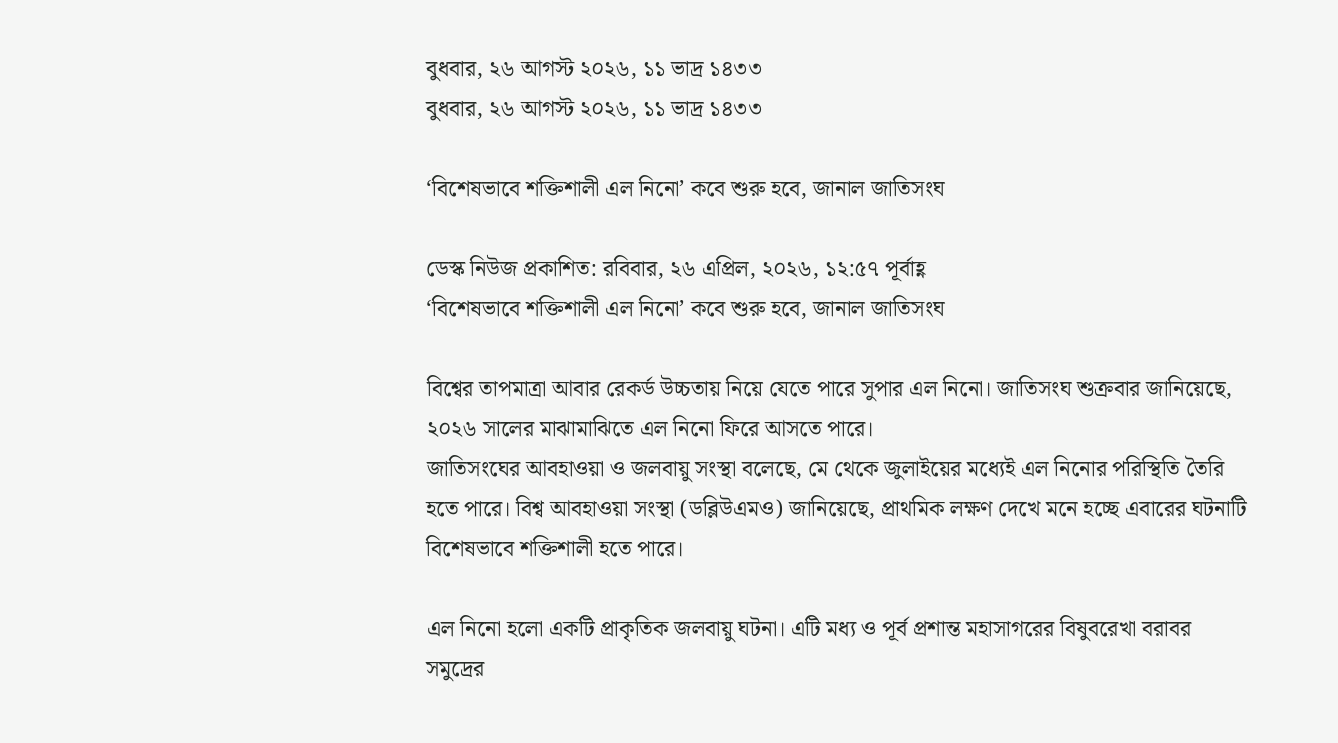বুধবার, ২৬ আগস্ট ২০২৬, ১১ ভাদ্র ১৪৩৩
বুধবার, ২৬ আগস্ট ২০২৬, ১১ ভাদ্র ১৪৩৩

‘বিশেষভাবে শক্তিশালী এল নিনো’ কবে শুরু হবে, জানাল জাতিসংঘ

ডেস্ক নিউজ প্রকাশিত: রবিবার, ২৬ এপ্রিল, ২০২৬, ১২:৫৭ পূর্বাহ্ণ
‘বিশেষভাবে শক্তিশালী এল নিনো’ কবে শুরু হবে, জানাল জাতিসংঘ

বিশ্বের তাপমাত্রা আবার রেকর্ড উচ্চতায় নিয়ে যেতে পারে সুপার এল নিনো। জাতিসংঘ শুক্রবার জানিয়েছে, ২০২৬ সালের মাঝামাঝিতে এল নিনো ফিরে আসতে পারে।
জাতিসংঘের আবহাওয়া ও জলবায়ু সংস্থা বলেছে, মে থেকে জুলাইয়ের মধ্যেই এল নিনোর পরিস্থিতি তৈরি হতে পারে। বিশ্ব আবহাওয়া সংস্থা (ডব্লিউএমও) জানিয়েছে, প্রাথমিক লক্ষণ দেখে মনে হচ্ছে এবারের ঘটনাটি বিশেষভাবে শক্তিশালী হতে পারে।

এল নিনো হলো একটি প্রাকৃতিক জলবায়ু ঘটনা। এটি মধ্য ও পূর্ব প্রশান্ত মহাসাগরের বিষুবরেখা বরাবর সমুদ্রের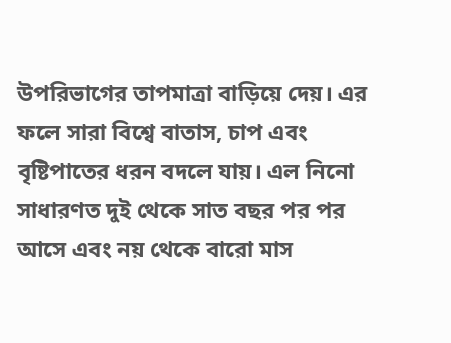উপরিভাগের তাপমাত্রা বাড়িয়ে দেয়। এর ফলে সারা বিশ্বে বাতাস, চাপ এবং বৃষ্টিপাতের ধরন বদলে যায়। এল নিনো সাধারণত দুই থেকে সাত বছর পর পর আসে এবং নয় থেকে বারো মাস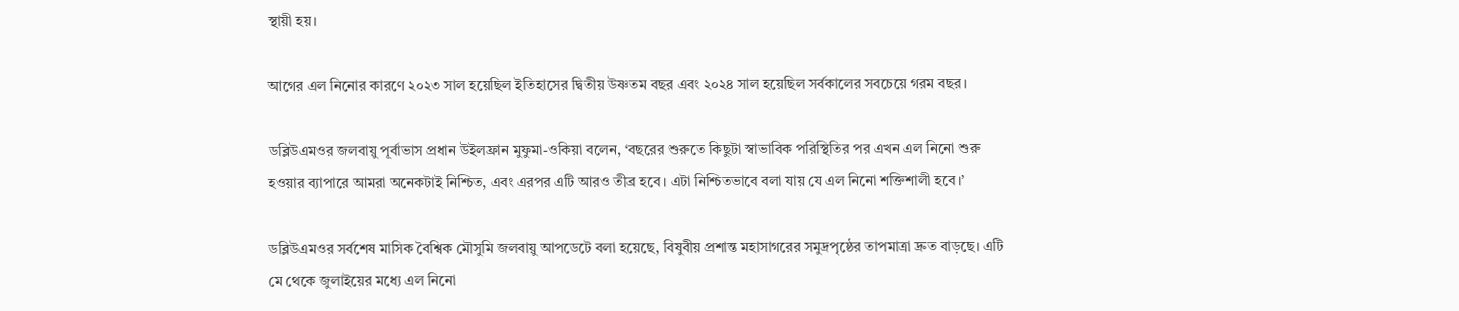স্থায়ী হয়।

আগের এল নিনোর কারণে ২০২৩ সাল হয়েছিল ইতিহাসের দ্বিতীয় উষ্ণতম বছর এবং ২০২৪ সাল হয়েছিল সর্বকালের সবচেয়ে গরম বছর।

ডব্লিউএমওর জলবায়ু পূর্বাভাস প্রধান উইলফ্রান মুফুমা-ওকিয়া বলেন, ‘বছরের শুরুতে কিছুটা স্বাভাবিক পরিস্থিতির পর এখন এল নিনো শুরু হওয়ার ব্যাপারে আমরা অনেকটাই নিশ্চিত, এবং এরপর এটি আরও তীব্র হবে। এটা নিশ্চিতভাবে বলা যায় যে এল নিনো শক্তিশালী হবে।’

ডব্লিউএমওর সর্বশেষ মাসিক বৈশ্বিক মৌসুমি জলবায়ু আপডেটে বলা হয়েছে, বিষুবীয় প্রশান্ত মহাসাগরের সমুদ্রপৃষ্ঠের তাপমাত্রা দ্রুত বাড়ছে। এটি মে থেকে জুলাইয়ের মধ্যে এল নিনো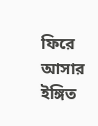ফিরে আসার ইঙ্গিত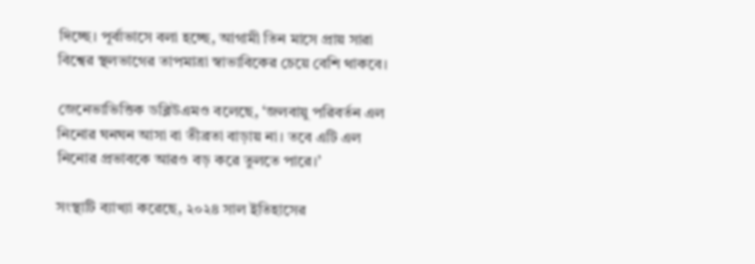দিচ্ছে। পূর্বাভাসে বলা হচ্ছে, আগামী তিন মাসে প্রায় সারা বিশ্বের স্থলভাগের তাপমাত্রা স্বাভাবিকের চেয়ে বেশি থাকবে।

জেনেভাভিত্তিক ডব্লিউএমও বলেছে, ‘জলবায়ু পরিবর্তন এল নিনোর ঘনঘন আসা বা তীব্রতা বাড়ায় না। তবে এটি এল নিনোর প্রভাবকে আরও বড় করে তুলতে পারে।’

সংস্থাটি ব্যাখ্যা করেছে, ২০২৪ সাল ইতিহাসের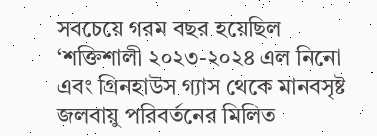সবচেয়ে গরম বছর হয়েছিল ‘শক্তিশালী ২০২৩-২০২৪ এল নিনো এবং গ্রিনহাউস গ্যাস থেকে মানবসৃষ্ট জলবায়ু পরিবর্তনের মিলিত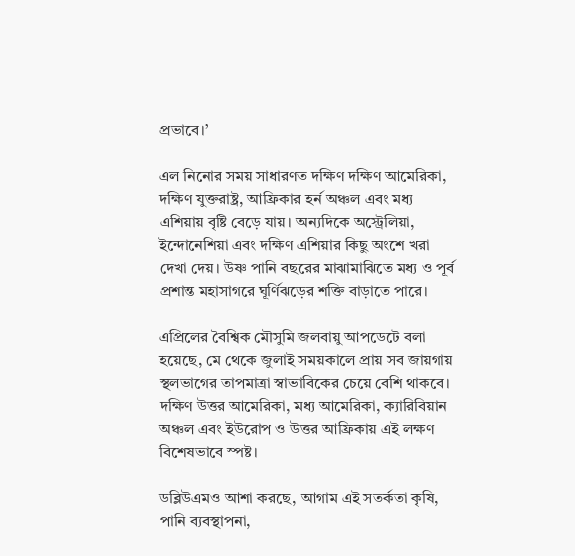প্রভাবে।’

এল নিনোর সময় সাধারণত দক্ষিণ দক্ষিণ আমেরিকা, দক্ষিণ যুক্তরাষ্ট্র, আফ্রিকার হর্ন অঞ্চল এবং মধ্য এশিয়ায় বৃষ্টি বেড়ে যায়। অন্যদিকে অস্ট্রেলিয়া, ইন্দোনেশিয়া এবং দক্ষিণ এশিয়ার কিছু অংশে খরা দেখা দেয়। উষ্ণ পানি বছরের মাঝামাঝিতে মধ্য ও পূর্ব প্রশান্ত মহাসাগরে ঘূর্ণিঝড়ের শক্তি বাড়াতে পারে।

এপ্রিলের বৈশ্বিক মৌসুমি জলবায়ু আপডেটে বলা হয়েছে, মে থেকে জুলাই সময়কালে প্রায় সব জায়গায় স্থলভাগের তাপমাত্রা স্বাভাবিকের চেয়ে বেশি থাকবে। দক্ষিণ উত্তর আমেরিকা, মধ্য আমেরিকা, ক্যারিবিয়ান অঞ্চল এবং ইউরোপ ও উত্তর আফ্রিকায় এই লক্ষণ বিশেষভাবে স্পষ্ট।

ডব্লিউএমও আশা করছে, আগাম এই সতর্কতা কৃষি, পানি ব্যবস্থাপনা,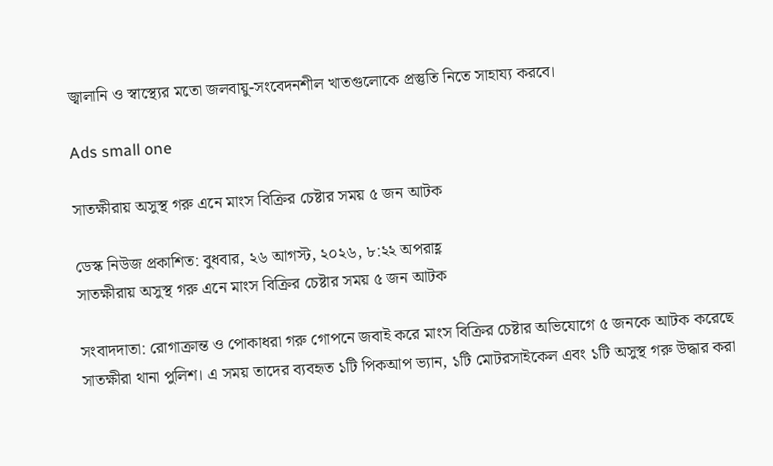জ্বালানি ও স্বাস্থ্যের মতো জলবায়ু-সংবেদনশীল খাতগুলোকে প্রস্তুতি নিতে সাহায্য করবে।

Ads small one

সাতক্ষীরায় অসুস্থ গরু এনে মাংস বিক্রির চেষ্টার সময় ৫ জন আটক

ডেস্ক নিউজ প্রকাশিত: বুধবার, ২৬ আগস্ট, ২০২৬, ৮:২২ অপরাহ্ণ
সাতক্ষীরায় অসুস্থ গরু এনে মাংস বিক্রির চেষ্টার সময় ৫ জন আটক

সংবাদদাতা: রোগাক্রান্ত ও পোকাধরা গরু গোপনে জবাই করে মাংস বিক্রির চেষ্টার অভিযোগে ৫ জনকে আটক করেছে সাতক্ষীরা থানা পুলিশ। এ সময় তাদের ব্যবহৃত ১টি পিকআপ ভ্যান, ১টি মোটরসাইকেল এবং ১টি অসুস্থ গরু উদ্ধার করা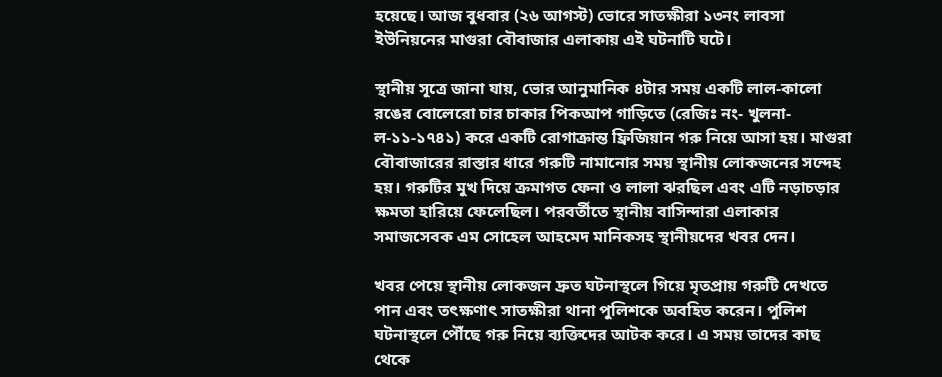হয়েছে। আজ বুধবার (২৬ আগস্ট) ভোরে সাতক্ষীরা ১৩নং লাবসা ইউনিয়নের মাগুরা বৌবাজার এলাকায় এই ঘটনাটি ঘটে।

স্থানীয় সূত্রে জানা যায়, ভোর আনুমানিক ৪টার সময় একটি লাল-কালো রঙের বোলেরো চার চাকার পিকআপ গাড়িতে (রেজিঃ নং- খুলনা-ল-১১-১৭৪১) করে একটি রোগাক্রান্ত ফ্রিজিয়ান গরু নিয়ে আসা হয়। মাগুরা বৌবাজারের রাস্তার ধারে গরুটি নামানোর সময় স্থানীয় লোকজনের সন্দেহ হয়। গরুটির মুখ দিয়ে ক্রমাগত ফেনা ও লালা ঝরছিল এবং এটি নড়াচড়ার ক্ষমতা হারিয়ে ফেলেছিল। পরবর্তীতে স্থানীয় বাসিন্দারা এলাকার সমাজসেবক এম সোহেল আহমেদ মানিকসহ স্থানীয়দের খবর দেন।

খবর পেয়ে স্থানীয় লোকজন দ্রুত ঘটনাস্থলে গিয়ে মৃতপ্রায় গরুটি দেখতে পান এবং তৎক্ষণাৎ সাতক্ষীরা থানা পুলিশকে অবহিত করেন। পুলিশ ঘটনাস্থলে পৌঁছে গরু নিয়ে ব্যক্তিদের আটক করে। এ সময় তাদের কাছ থেকে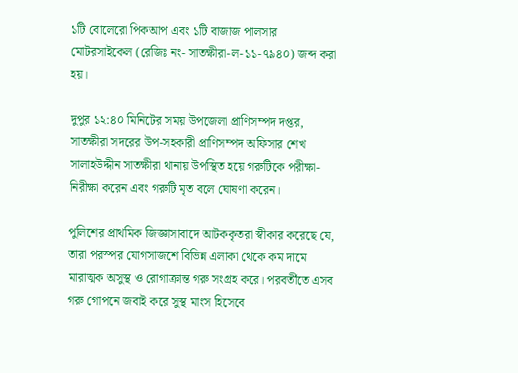১টি বোলেরো পিকআপ এবং ১টি বাজাজ পালসার মোটরসাইকেল (রেজিঃ নং- সাতক্ষীরা-ল-১১-৭৯৪০) জব্দ করা হয়।

দুপুর ১২:৪০ মিনিটের সময় উপজেলা প্রাণিসম্পদ দপ্তর, সাতক্ষীরা সদরের উপ-সহকারী প্রাণিসম্পদ অফিসার শেখ সালাহউদ্দীন সাতক্ষীরা থানায় উপস্থিত হয়ে গরুটিকে পরীক্ষা-নিরীক্ষা করেন এবং গরুটি মৃত বলে ঘোষণা করেন।

পুলিশের প্রাথমিক জিজ্ঞাসাবাদে আটককৃতরা স্বীকার করেছে যে, তারা পরস্পর যোগসাজশে বিভিন্ন এলাকা থেকে কম দামে মারাত্মক অসুস্থ ও রোগাক্রান্ত গরু সংগ্রহ করে। পরবর্তীতে এসব গরু গোপনে জবাই করে সুস্থ মাংস হিসেবে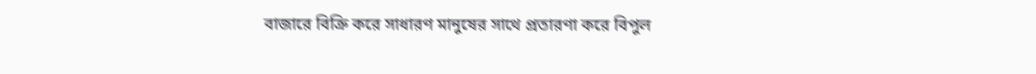বাজারে বিক্রি করে সাধারণ মানুষের সাথে প্রতারণা করে বিপুল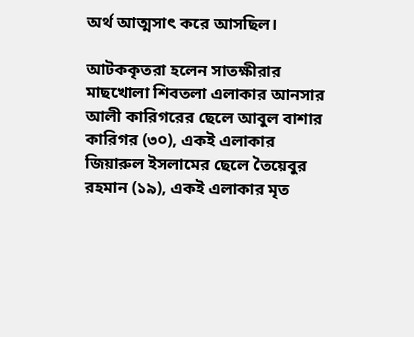অর্থ আত্মসাৎ করে আসছিল।

আটককৃতরা হলেন সাতক্ষীরার মাছখোলা শিবতলা এলাকার আনসার আলী কারিগরের ছেলে আবুল বাশার কারিগর (৩০), একই এলাকার জিয়ারুল ইসলামের ছেলে তৈয়েবুর রহমান (১৯), একই এলাকার মৃত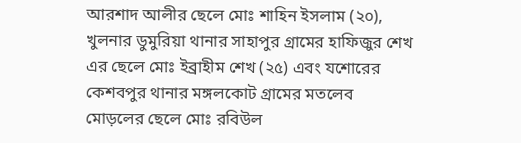আরশাদ আলীর ছেলে মোঃ শাহিন ইসলাম (২০), খুলনার ডুমুরিয়া থানার সাহাপুর গ্রামের হাফিজুর শেখ এর ছেলে মোঃ ইব্রাহীম শেখ (২৫) এবং যশোরের কেশবপুর থানার মঙ্গলকোট গ্রামের মতলেব মোড়লের ছেলে মোঃ রবিউল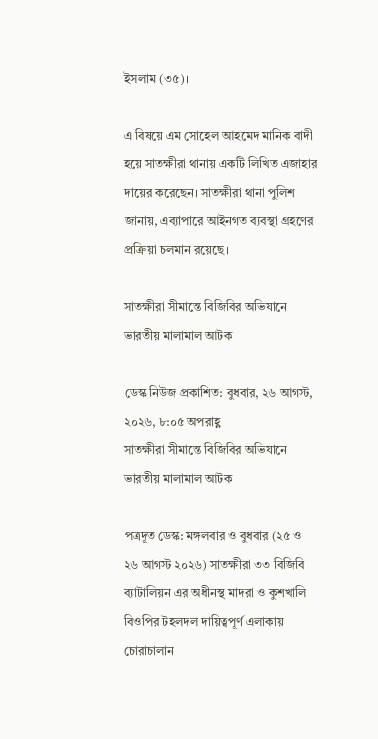ইসলাম (৩৫)।

এ বিষয়ে এম সোহেল আহমেদ মানিক বাদী হয়ে সাতক্ষীরা থানায় একটি লিখিত এজাহার দায়ের করেছেন। সাতক্ষীরা থানা পুলিশ জানায়, এব্যাপারে আইনগত ব্যবস্থা গ্রহণের প্রক্রিয়া চলমান রয়েছে।

সাতক্ষীরা সীমান্তে বিজিবির অভিযানে ভারতীয় মালামাল আটক

ডেস্ক নিউজ প্রকাশিত: বুধবার, ২৬ আগস্ট, ২০২৬, ৮:০৫ অপরাহ্ণ
সাতক্ষীরা সীমান্তে বিজিবির অভিযানে ভারতীয় মালামাল আটক

পত্রদূত ডেস্ক: মঙ্গলবার ও বুধবার (২৫ ও ২৬ আগস্ট ২০২৬) সাতক্ষীরা ৩৩ বিজিবি ব্যাটালিয়ন এর অধীনস্থ মাদরা ও কুশখালি বিওপির টহলদল দায়িত্বপূর্ণ এলাকায় চোরাচালান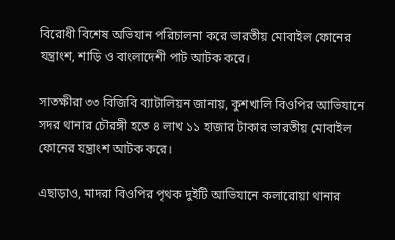বিরোধী বিশেষ অভিযান পরিচালনা করে ভারতীয় মোবাইল ফোনের যন্ত্রাংশ, শাড়ি ও বাংলাদেশী পাট আটক করে।

সাতক্ষীরা ৩৩ বিজিবি ব্যাটালিয়ন জানায়, কুশখালি বিওপির আভিযানে সদর থানার চৌরঙ্গী হতে ৪ লাখ ১১ হাজার টাকার ভারতীয় মোবাইল ফোনের যন্ত্রাংশ আটক করে।

এছাড়াও, মাদরা বিওপির পৃথক দুইটি আভিযানে কলারোয়া থানার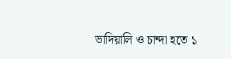ভাদিয়ালি ও চান্দা হতে ১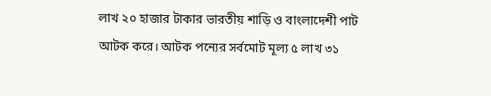লাখ ২০ হাজার টাকার ভারতীয় শাড়ি ও বাংলাদেশী পাট আটক করে। আটক পন্যের সর্বমোট মূল্য ৫ লাখ ৩১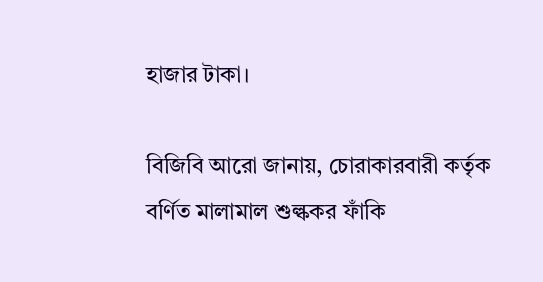হাজার টাকা।

বিজিবি আরো জানায়, চোরাকারবারী কর্তৃক বর্ণিত মালামাল শুল্ককর ফাঁকি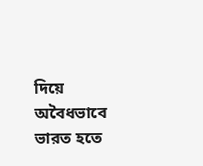দিয়ে অবৈধভাবে ভারত হতে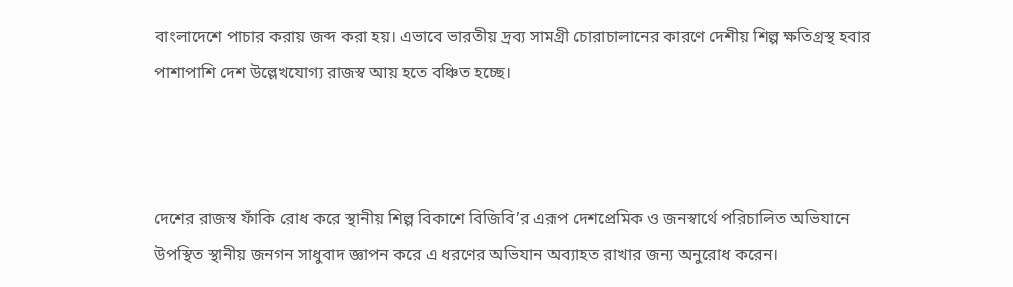বাংলাদেশে পাচার করায় জব্দ করা হয়। এভাবে ভারতীয় দ্রব্য সামগ্রী চোরাচালানের কারণে দেশীয় শিল্প ক্ষতিগ্রস্থ হবার পাশাপাশি দেশ উল্লেখযোগ্য রাজস্ব আয় হতে বঞ্চিত হচ্ছে।



দেশের রাজস্ব ফাঁকি রোধ করে স্থানীয় শিল্প বিকাশে বিজিবি’র এরূপ দেশপ্রেমিক ও জনস্বার্থে পরিচালিত অভিযানে উপস্থিত স্থানীয় জনগন সাধুবাদ জ্ঞাপন করে এ ধরণের অভিযান অব্যাহত রাখার জন্য অনুরোধ করেন।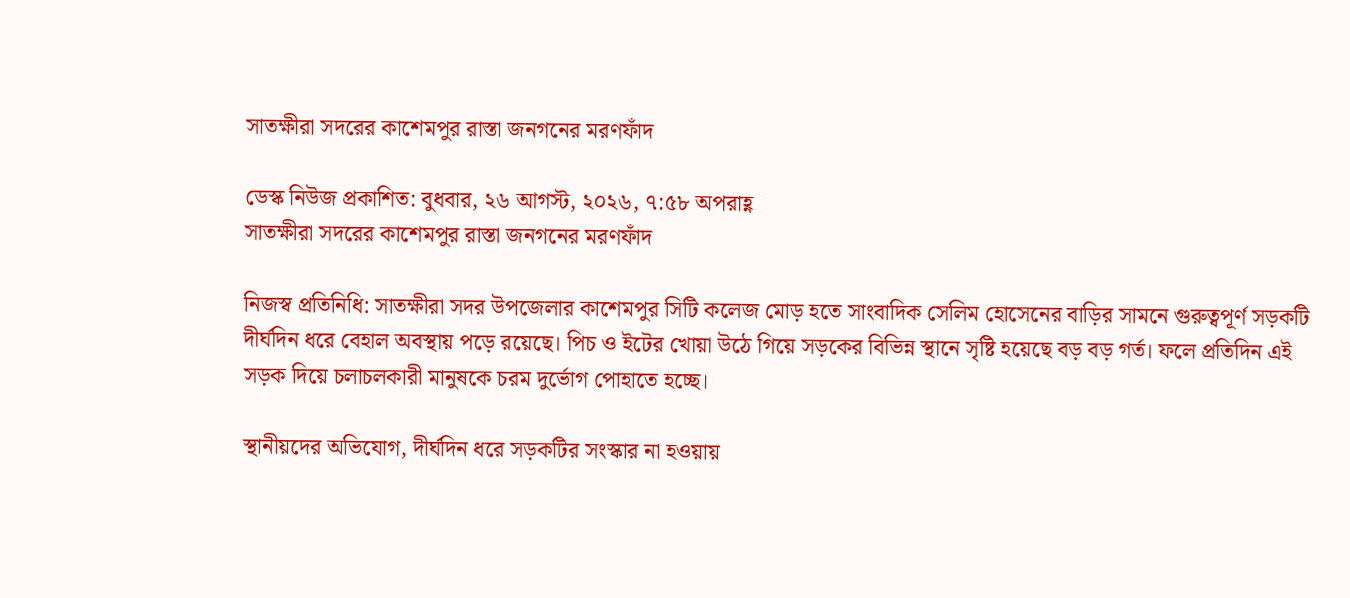সাতক্ষীরা সদরের কাশেমপুর রাস্তা জনগনের মরণফাঁদ

ডেস্ক নিউজ প্রকাশিত: বুধবার, ২৬ আগস্ট, ২০২৬, ৭:৫৮ অপরাহ্ণ
সাতক্ষীরা সদরের কাশেমপুর রাস্তা জনগনের মরণফাঁদ

নিজস্ব প্রতিনিধি: সাতক্ষীরা সদর উপজেলার কাশেমপুর সিটি কলেজ মোড় হতে সাংবাদিক সেলিম হোসেনের বাড়ির সামনে গুরুত্বপূর্ণ সড়কটি দীর্ঘদিন ধরে বেহাল অবস্থায় পড়ে রয়েছে। পিচ ও ইটের খোয়া উঠে গিয়ে সড়কের বিভিন্ন স্থানে সৃষ্টি হয়েছে বড় বড় গর্ত। ফলে প্রতিদিন এই সড়ক দিয়ে চলাচলকারী মানুষকে চরম দুর্ভোগ পোহাতে হচ্ছে।

স্থানীয়দের অভিযোগ, দীর্ঘদিন ধরে সড়কটির সংস্কার না হওয়ায়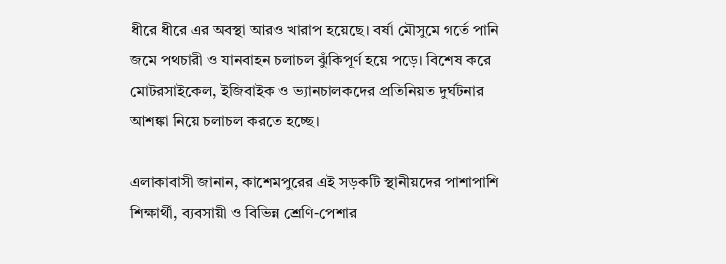ধীরে ধীরে এর অবস্থা আরও খারাপ হয়েছে। বর্ষা মৌসুমে গর্তে পানি জমে পথচারী ও যানবাহন চলাচল ঝুঁকিপূর্ণ হয়ে পড়ে। বিশেষ করে মোটরসাইকেল, ইজিবাইক ও ভ্যানচালকদের প্রতিনিয়ত দুর্ঘটনার আশঙ্কা নিয়ে চলাচল করতে হচ্ছে।

এলাকাবাসী জানান, কাশেমপুরের এই সড়কটি স্থানীয়দের পাশাপাশি শিক্ষার্থী, ব্যবসায়ী ও বিভিন্ন শ্রেণি-পেশার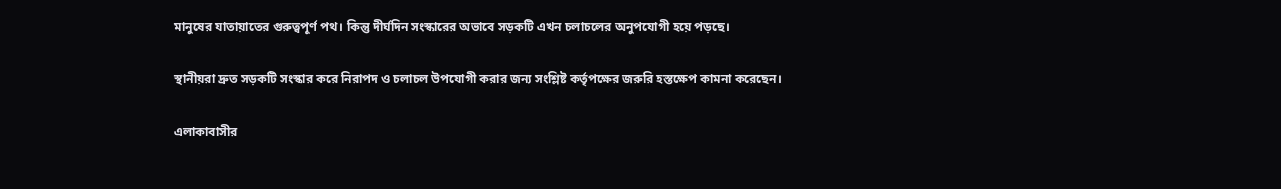মানুষের যাতায়াতের গুরুত্বপূর্ণ পথ। কিন্তু দীর্ঘদিন সংস্কারের অভাবে সড়কটি এখন চলাচলের অনুপযোগী হয়ে পড়ছে।

স্থানীয়রা দ্রুত সড়কটি সংস্কার করে নিরাপদ ও চলাচল উপযোগী করার জন্য সংশ্লিষ্ট কর্তৃপক্ষের জরুরি হস্তক্ষেপ কামনা করেছেন।

এলাকাবাসীর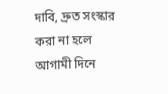দাবি, দ্রুত সংস্কার করা না হলে আগামী দিনে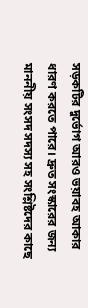সড়কটির দুর্ভোগ আরও ভয়াবহ আকার ধারণ করতে পারে। দ্রুত সংস্কারের জন্য মাননীয় সংসদ সদস্য সহ সংশ্লিষ্টদের কাছে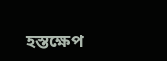হস্তক্ষেপ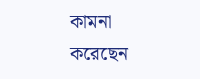কামনা করেছেন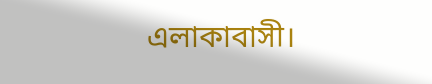এলাকাবাসী।